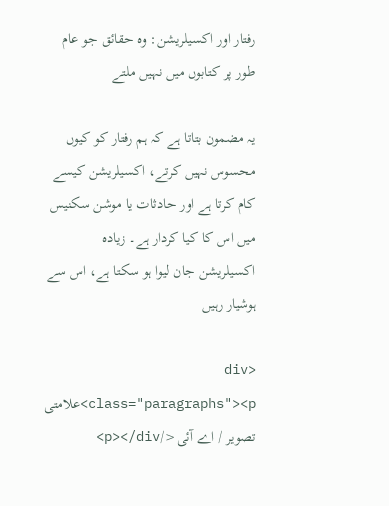رفتار اور اکسیلریشن: وہ حقائق جو عام طور پر کتابوں میں نہیں ملتے

یہ مضمون بتاتا ہے کہ ہم رفتار کو کیوں محسوس نہیں کرتے، اکسیلریشن کیسے کام کرتا ہے اور حادثات یا موشن سکنیس میں اس کا کیا کردار ہے۔ زیادہ اکسیلریشن جان لیوا ہو سکتا ہے، اس سے ہوشیار رہیں

<div class="paragraphs"><p>علامتی تصویر / اے آئی</p></div>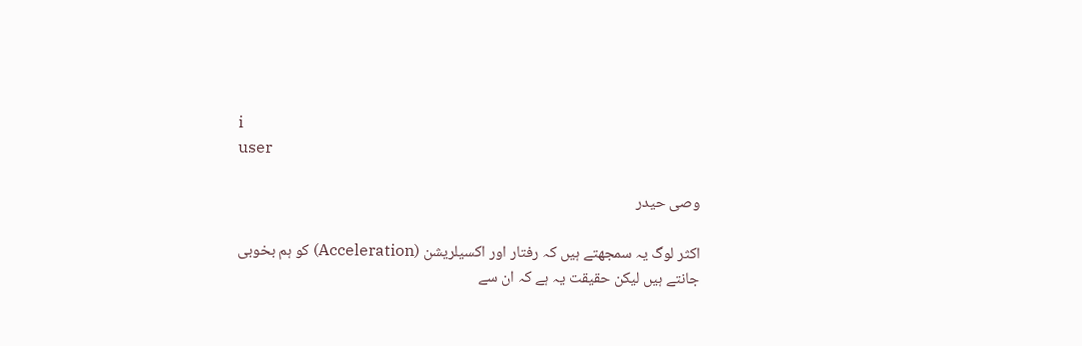i
user

وصی حیدر

اکثر لوگ یہ سمجھتے ہیں کہ رفتار اور اکسیلریشن (Acceleration) کو ہم بخوبی جانتے ہیں لیکن حقیقت یہ ہے کہ ان سے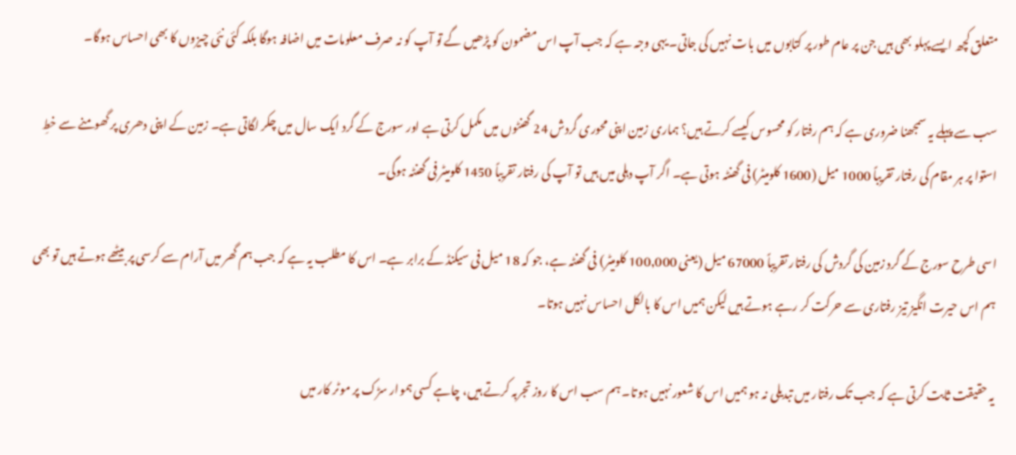متعلق کچھ ایسے پہلو بھی ہیں جن پر عام طور پر کتابوں میں بات نہیں کی جاتی۔ یہی وجہ ہے کہ جب آپ اس مضمون کو پڑھیں گے تو آپ کو نہ صرف معلومات میں اضافہ ہوگا بلکہ کئی نئی چیزوں کا بھی احساس ہوگا۔

سب سے پہلے یہ سمجھنا ضروری ہے کہ ہم رفتار کو محسوس کیسے کرتے ہیں؟ ہماری زمین اپنی محوری گردش 24 گھنٹوں میں مکمل کرتی ہے اور سورج کے گرد ایک سال میں چکر لگاتی ہے۔ زمین کے اپنی دھری پر گھومنے سے خطِ استوا پر ہر مقام کی رفتار تقریباً 1000 میل (1600 کلومیٹر) فی گھنٹہ ہوتی ہے۔ اگر آپ دہلی میں ہیں تو آپ کی رفتار تقریباً 1450 کلومیٹر فی گھنٹہ ہوگی۔

اسی طرح سورج کے گرد زمین کی گردش کی رفتار تقریباً 67000 میل (یعنی 100,000 کلومیٹر) فی گھنٹہ ہے، جو کہ 18 میل فی سیکنڈ کے برابر ہے۔ اس کا مطلب یہ ہے کہ جب ہم گھر میں آرام سے کرسی پر بیٹھے ہوتے ہیں تو بھی ہم اس حیرت انگیز تیز رفتاری سے حرکت کر رہے ہوتے ہیں لیکن ہمیں اس کا بالکل احساس نہیں ہوتا۔

یہ حقیقت ثابت کرتی ہے کہ جب تک رفتار میں تبدیلی نہ ہو ہمیں اس کا شعور نہیں ہوتا۔ ہم سب اس کا روز تجربہ کرتے ہیں، چاہے کسی ہموار سڑک پر موٹر کار میں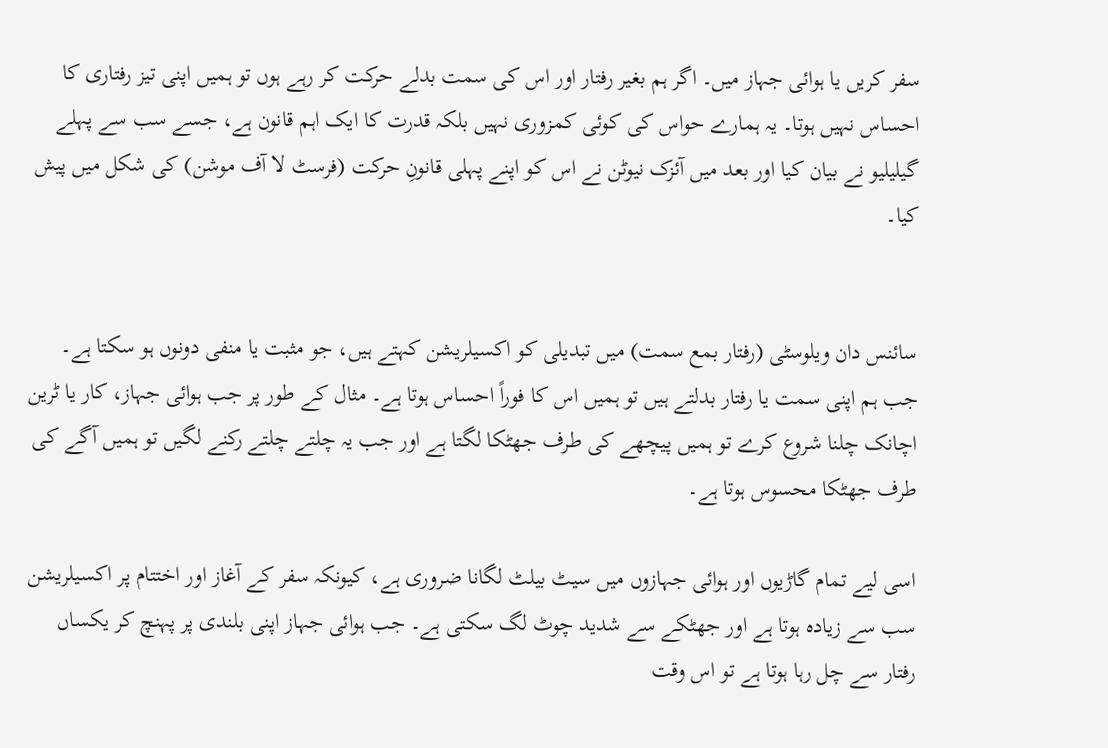سفر کریں یا ہوائی جہاز میں۔ اگر ہم بغیر رفتار اور اس کی سمت بدلے حرکت کر رہے ہوں تو ہمیں اپنی تیز رفتاری کا احساس نہیں ہوتا۔ یہ ہمارے حواس کی کوئی کمزوری نہیں بلکہ قدرت کا ایک اہم قانون ہے، جسے سب سے پہلے گیلیلیو نے بیان کیا اور بعد میں آئزک نیوٹن نے اس کو اپنے پہلی قانونِ حرکت (فرسٹ لا آف موشن) کی شکل میں پیش کیا۔


سائنس دان ویلوسٹی (رفتار بمع سمت) میں تبدیلی کو اکسیلریشن کہتے ہیں، جو مثبت یا منفی دونوں ہو سکتا ہے۔ جب ہم اپنی سمت یا رفتار بدلتے ہیں تو ہمیں اس کا فوراً احساس ہوتا ہے۔ مثال کے طور پر جب ہوائی جہاز، کار یا ٹرین اچانک چلنا شروع کرے تو ہمیں پیچھے کی طرف جھٹکا لگتا ہے اور جب یہ چلتے چلتے رکنے لگیں تو ہمیں آگے کی طرف جھٹکا محسوس ہوتا ہے۔

اسی لیے تمام گاڑیوں اور ہوائی جہازوں میں سیٹ بیلٹ لگانا ضروری ہے، کیونکہ سفر کے آغاز اور اختتام پر اکسیلریشن سب سے زیادہ ہوتا ہے اور جھٹکے سے شدید چوٹ لگ سکتی ہے۔ جب ہوائی جہاز اپنی بلندی پر پہنچ کر یکساں رفتار سے چل رہا ہوتا ہے تو اس وقت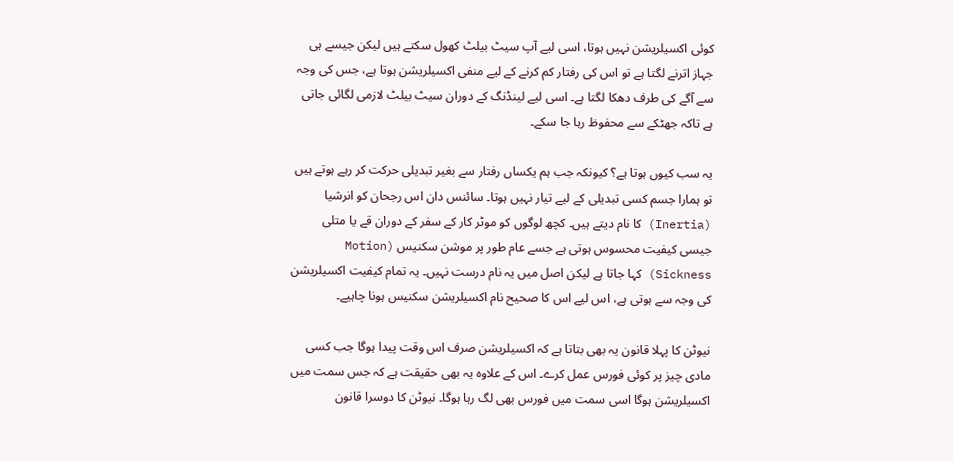کوئی اکسیلریشن نہیں ہوتا، اسی لیے آپ سیٹ بیلٹ کھول سکتے ہیں لیکن جیسے ہی جہاز اترنے لگتا ہے تو اس کی رفتار کم کرنے کے لیے منفی اکسیلریشن ہوتا ہے، جس کی وجہ سے آگے کی طرف دھکا لگتا ہے۔ اسی لیے لینڈنگ کے دوران سیٹ بیلٹ لازمی لگائی جاتی ہے تاکہ جھٹکے سے محفوظ رہا جا سکے۔

یہ سب کیوں ہوتا ہے؟ کیونکہ جب ہم یکساں رفتار سے بغیر تبدیلی حرکت کر رہے ہوتے ہیں تو ہمارا جسم کسی تبدیلی کے لیے تیار نہیں ہوتا۔ سائنس دان اس رجحان کو انرشیا (Inertia) کا نام دیتے ہیں۔ کچھ لوگوں کو موٹر کار کے سفر کے دوران قے یا متلی جیسی کیفیت محسوس ہوتی ہے جسے عام طور پر موشن سکنیس (Motion Sickness) کہا جاتا ہے لیکن اصل میں یہ نام درست نہیں۔ یہ تمام کیفیت اکسیلریشن کی وجہ سے ہوتی ہے، اس لیے اس کا صحیح نام اکسیلریشن سکنیس ہونا چاہیے۔

نیوٹن کا پہلا قانون یہ بھی بتاتا ہے کہ اکسیلریشن صرف اس وقت پیدا ہوگا جب کسی مادی چیز پر کوئی فورس عمل کرے۔ اس کے علاوہ یہ بھی حقیقت ہے کہ جس سمت میں اکسیلریشن ہوگا اسی سمت میں فورس بھی لگ رہا ہوگا۔ نیوٹن کا دوسرا قانون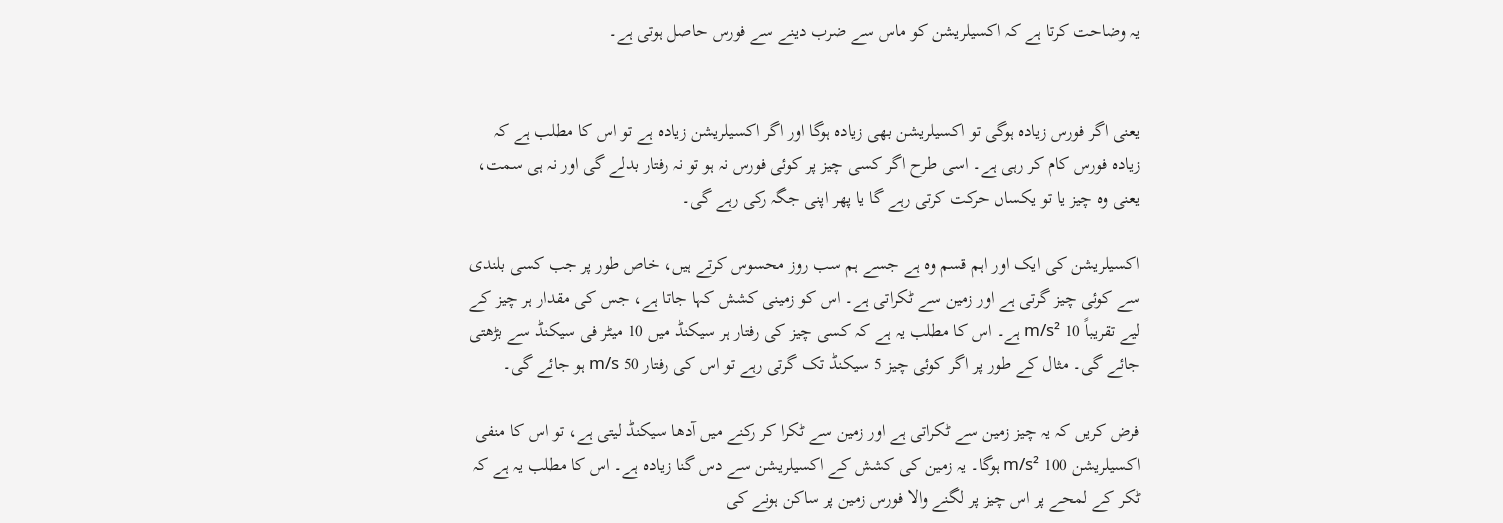یہ وضاحت کرتا ہے کہ اکسیلریشن کو ماس سے ضرب دینے سے فورس حاصل ہوتی ہے۔


یعنی اگر فورس زیادہ ہوگی تو اکسیلریشن بھی زیادہ ہوگا اور اگر اکسیلریشن زیادہ ہے تو اس کا مطلب ہے کہ زیادہ فورس کام کر رہی ہے۔ اسی طرح اگر کسی چیز پر کوئی فورس نہ ہو تو نہ رفتار بدلے گی اور نہ ہی سمت، یعنی وہ چیز یا تو یکساں حرکت کرتی رہے گا یا پھر اپنی جگہ رکی رہے گی۔

اکسیلریشن کی ایک اور اہم قسم وہ ہے جسے ہم سب روز محسوس کرتے ہیں، خاص طور پر جب کسی بلندی سے کوئی چیز گرتی ہے اور زمین سے ٹکراتی ہے۔ اس کو زمینی کشش کہا جاتا ہے، جس کی مقدار ہر چیز کے لیے تقریباً 10 m/s² ہے۔ اس کا مطلب یہ ہے کہ کسی چیز کی رفتار ہر سیکنڈ میں 10 میٹر فی سیکنڈ سے بڑھتی جائے گی۔ مثال کے طور پر اگر کوئی چیز 5 سیکنڈ تک گرتی رہے تو اس کی رفتار 50 m/s ہو جائے گی۔

فرض کریں کہ یہ چیز زمین سے ٹکراتی ہے اور زمین سے ٹکرا کر رکنے میں آدھا سیکنڈ لیتی ہے، تو اس کا منفی اکسیلریشن 100 m/s² ہوگا۔ یہ زمین کی کشش کے اکسیلریشن سے دس گنا زیادہ ہے۔ اس کا مطلب یہ ہے کہ ٹکر کے لمحے پر اس چیز پر لگنے والا فورس زمین پر ساکن ہونے کی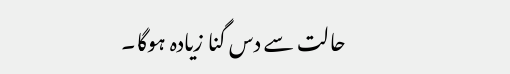حالت سے دس گنا زیادہ ہوگا۔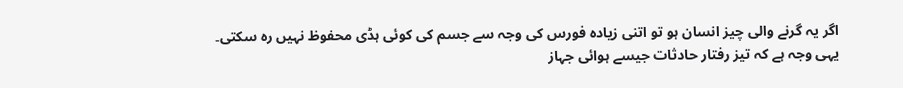اگر یہ گرنے والی چیز انسان ہو تو اتنی زیادہ فورس کی وجہ سے جسم کی کوئی ہڈی محفوظ نہیں رہ سکتی۔ یہی وجہ ہے کہ تیز رفتار حادثات جیسے ہوائی جہاز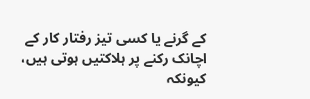کے گرنے یا کسی تیز رفتار کار کے اچانک رکنے پر ہلاکتیں ہوتی ہیں، کیونکہ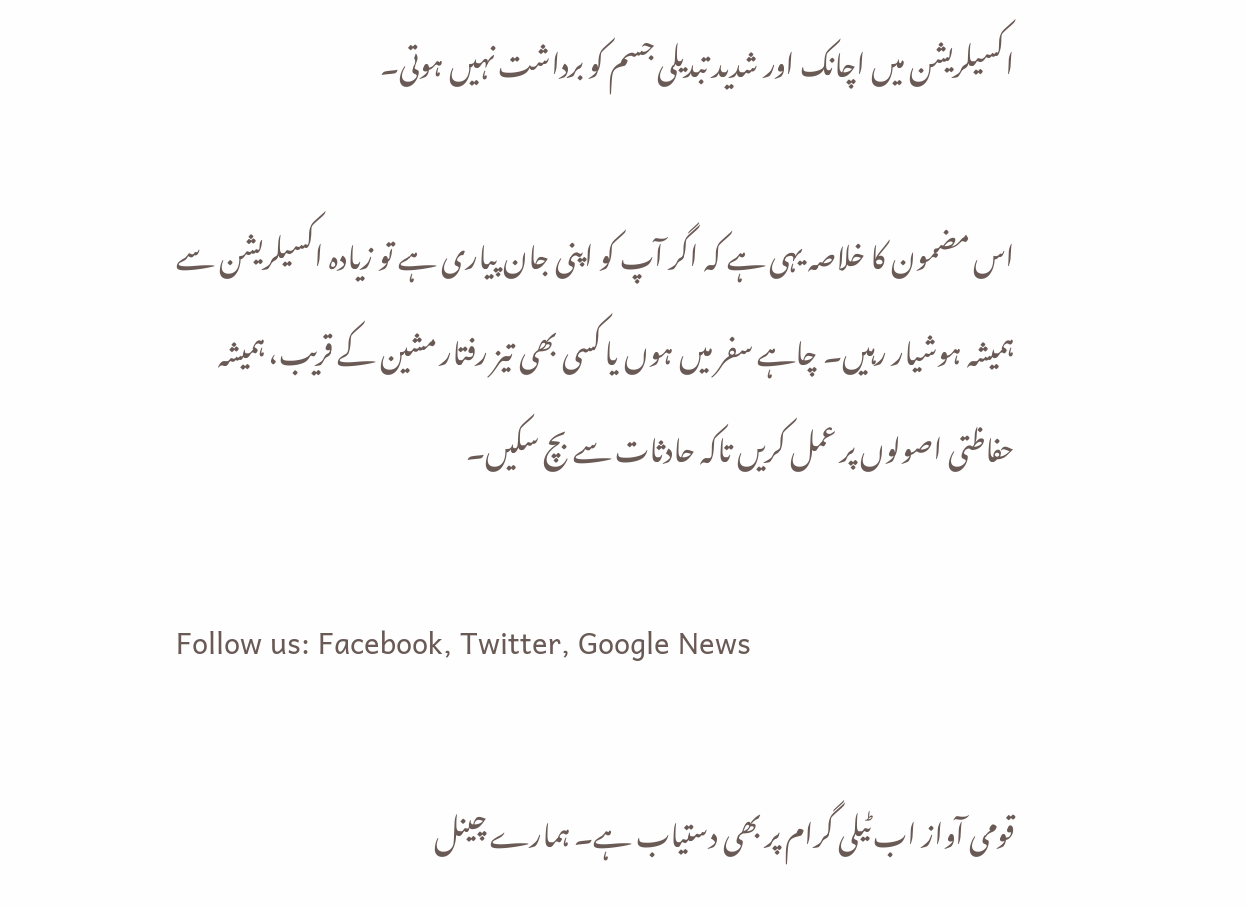اکسیلریشن میں اچانک اور شدید تبدیلی جسم کو برداشت نہیں ہوتی۔

اس مضمون کا خلاصہ یہی ہے کہ اگر آپ کو اپنی جان پیاری ہے تو زیادہ اکسیلریشن سے ہمیشہ ہوشیار رہیں۔ چاہے سفر میں ہوں یا کسی بھی تیز رفتار مشین کے قریب، ہمیشہ حفاظتی اصولوں پر عمل کریں تاکہ حادثات سے بچ سکیں۔

Follow us: Facebook, Twitter, Google News

قومی آواز اب ٹیلی گرام پر بھی دستیاب ہے۔ ہمارے چینل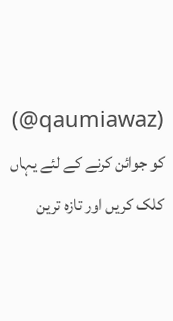(qaumiawaz@) کو جوائن کرنے کے لئے یہاں کلک کریں اور تازہ ترین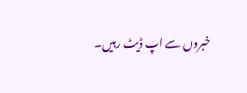خبروں سے اپ ڈیٹ رہیں۔